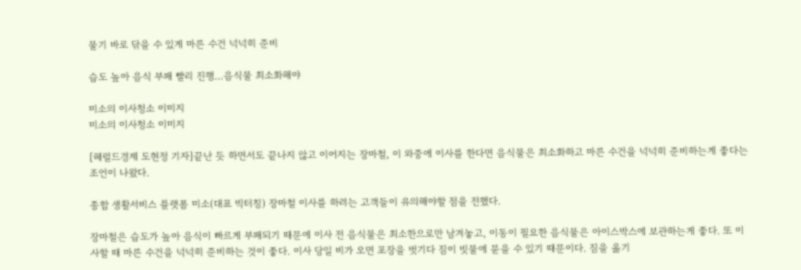물기 바로 닦을 수 있게 마른 수건 넉넉히 준비

습도 높아 음식 부패 빨리 진행…음식물 최소화해야

미소의 이사청소 이미지
미소의 이사청소 이미지

[헤럴드경제 도현정 기자]끝난 듯 하면서도 끝나지 않고 이어지는 장마철, 이 와중에 이사를 한다면 음식물은 최소화하고 마른 수건을 넉넉히 준비하는게 좋다는 조언이 나왔다.

종합 생활서비스 플랫폼 미소(대표 빅터칭) 장마철 이사를 하려는 고객들이 유의해야할 점을 전했다.

장마철은 습도가 높아 음식이 빠르게 부패되기 때문에 이사 전 음식물은 최소한으로만 남겨놓고, 이동이 필요한 음식물은 아이스박스에 보관하는게 좋다. 또 이사할 때 마른 수건을 넉넉히 준비하는 것이 좋다. 이사 당일 비가 오면 포장을 벗기다 짐이 빗물에 묻을 수 있기 때문이다. 짐을 옮기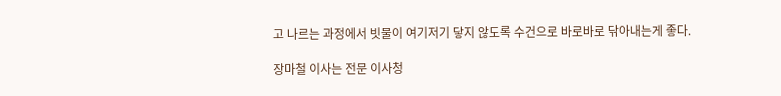고 나르는 과정에서 빗물이 여기저기 닿지 않도록 수건으로 바로바로 닦아내는게 좋다.

장마철 이사는 전문 이사청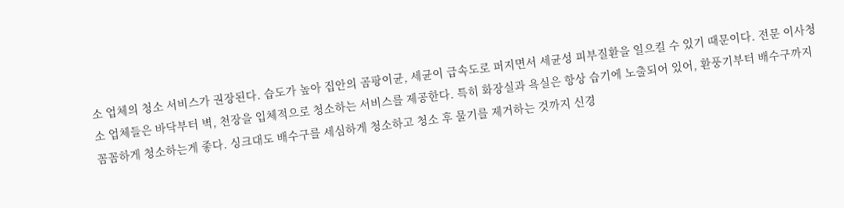소 업체의 청소 서비스가 권장된다. 습도가 높아 집안의 곰팡이균, 세균이 급속도로 퍼지면서 세균성 피부질환을 일으킬 수 있기 때문이다. 전문 이사청소 업체들은 바닥부터 벽, 천장을 입체적으로 청소하는 서비스를 제공한다. 특히 화장실과 욕실은 항상 습기에 노출되어 있어, 환풍기부터 배수구까지 꼼꼼하게 청소하는게 좋다. 싱크대도 배수구를 세심하게 청소하고 청소 후 물기를 제거하는 것까지 신경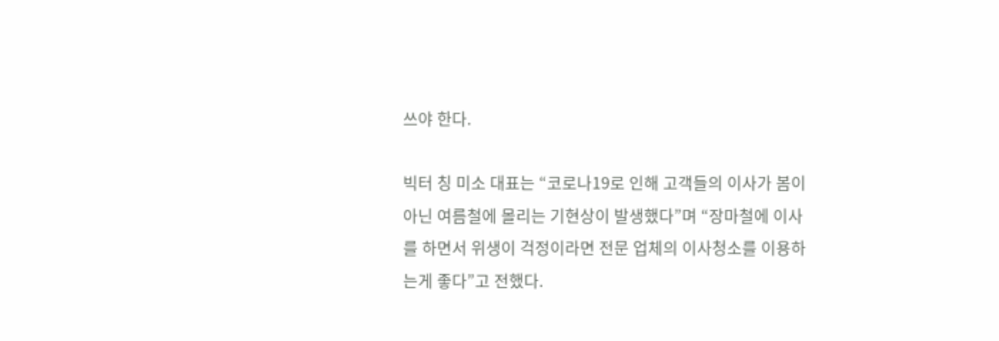쓰야 한다.

빅터 칭 미소 대표는 “코로나19로 인해 고객들의 이사가 봄이 아닌 여름철에 몰리는 기현상이 발생했다”며 “장마철에 이사를 하면서 위생이 걱정이라면 전문 업체의 이사청소를 이용하는게 좋다”고 전했다.